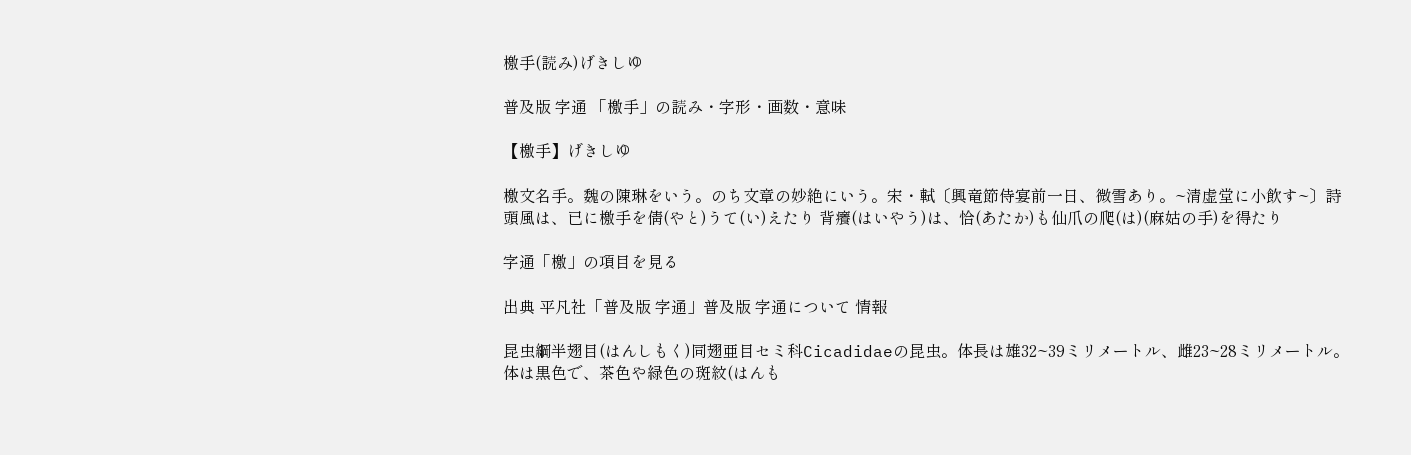檄手(読み)げきしゆ

普及版 字通 「檄手」の読み・字形・画数・意味

【檄手】げきしゆ

檄文名手。魏の陳琳をいう。のち文章の妙絶にいう。宋・軾〔興竜節侍宴前一日、微雪あり。~清虚堂に小飲す~〕詩 頭風は、已に檄手を倩(やと)うて(い)えたり 背癢(はいやう)は、恰(あたか)も仙爪の爬(は)(麻姑の手)を得たり

字通「檄」の項目を見る

出典 平凡社「普及版 字通」普及版 字通について 情報

昆虫綱半翅目(はんしもく)同翅亜目セミ科Cicadidaeの昆虫。体長は雄32~39ミリメートル、雌23~28ミリメートル。体は黒色で、茶色や緑色の斑紋(はんも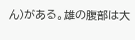ん)がある。雄の腹部は大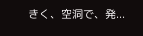きく、空洞で、発...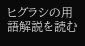ヒグラシの用語解説を読む